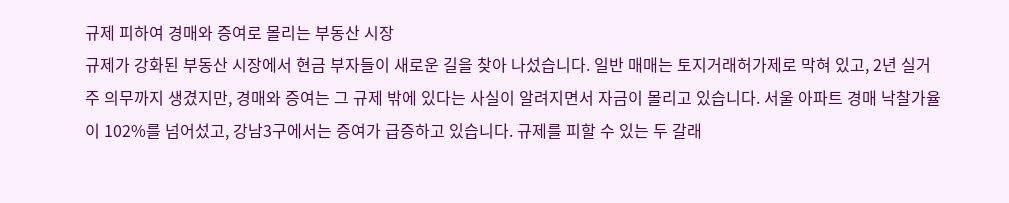규제 피하여 경매와 증여로 몰리는 부동산 시장
규제가 강화된 부동산 시장에서 현금 부자들이 새로운 길을 찾아 나섰습니다. 일반 매매는 토지거래허가제로 막혀 있고, 2년 실거주 의무까지 생겼지만, 경매와 증여는 그 규제 밖에 있다는 사실이 알려지면서 자금이 몰리고 있습니다. 서울 아파트 경매 낙찰가율이 102%를 넘어섰고, 강남3구에서는 증여가 급증하고 있습니다. 규제를 피할 수 있는 두 갈래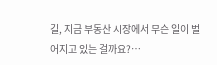길, 지금 부동산 시장에서 무슨 일이 벌어지고 있는 걸까요?…